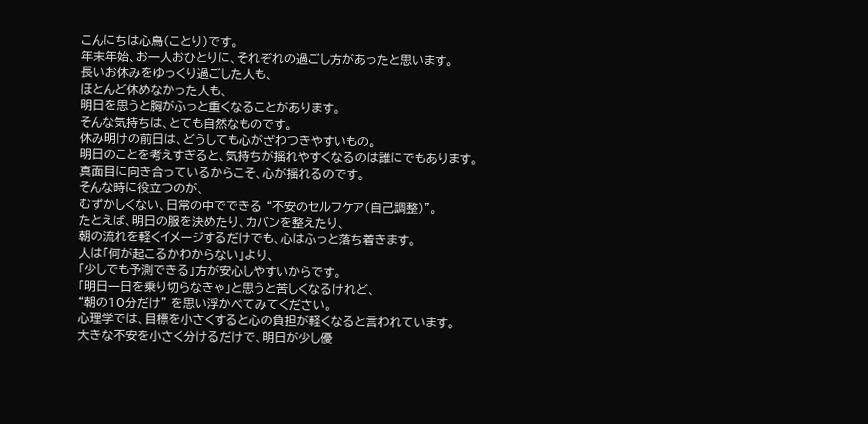こんにちは心鳥(ことり)です。
年末年始、お一人おひとりに、それぞれの過ごし方があったと思います。
長いお休みをゆっくり過ごした人も、
ほとんど休めなかった人も、
明日を思うと胸がふっと重くなることがあります。
そんな気持ちは、とても自然なものです。
休み明けの前日は、どうしても心がざわつきやすいもの。
明日のことを考えすぎると、気持ちが揺れやすくなるのは誰にでもあります。
真面目に向き合っているからこそ、心が揺れるのです。
そんな時に役立つのが、
むずかしくない、日常の中でできる “不安のセルフケア(自己調整)”。
たとえば、明日の服を決めたり、カバンを整えたり、
朝の流れを軽くイメージするだけでも、心はふっと落ち着きます。
人は「何が起こるかわからない」より、
「少しでも予測できる」方が安心しやすいからです。
「明日一日を乗り切らなきゃ」と思うと苦しくなるけれど、
“朝の10分だけ” を思い浮かべてみてください。
心理学では、目標を小さくすると心の負担が軽くなると言われています。
大きな不安を小さく分けるだけで、明日が少し優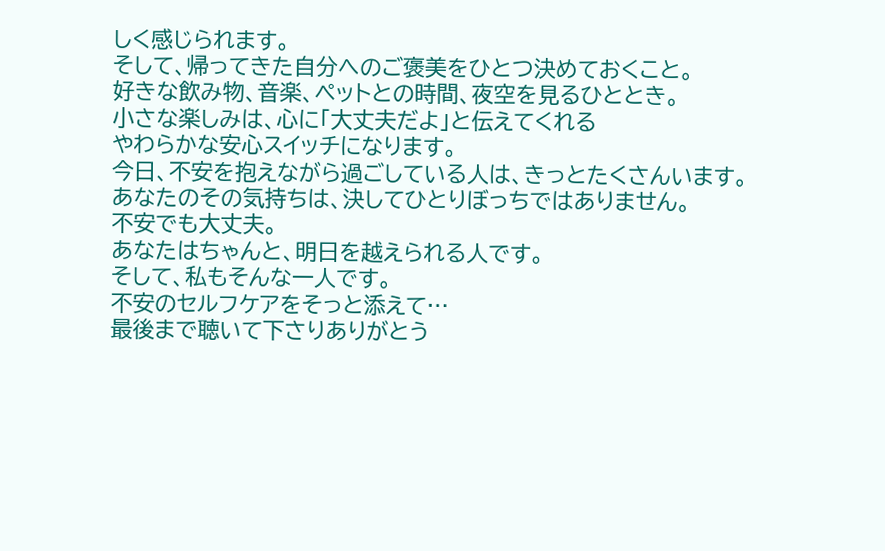しく感じられます。
そして、帰ってきた自分へのご褒美をひとつ決めておくこと。
好きな飲み物、音楽、ペットとの時間、夜空を見るひととき。
小さな楽しみは、心に「大丈夫だよ」と伝えてくれる
やわらかな安心スイッチになります。
今日、不安を抱えながら過ごしている人は、きっとたくさんいます。
あなたのその気持ちは、決してひとりぼっちではありません。
不安でも大丈夫。
あなたはちゃんと、明日を越えられる人です。
そして、私もそんな一人です。
不安のセルフケアをそっと添えて…
最後まで聴いて下さりありがとう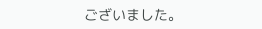ございました。